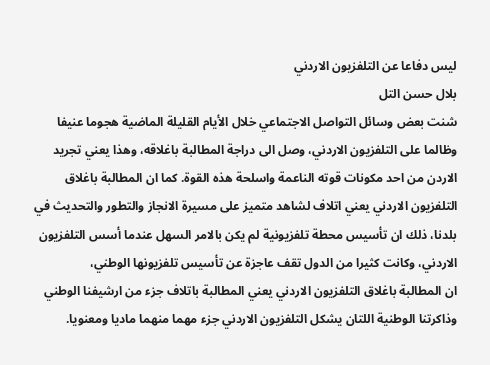ليس دفاعا عن التلفزيون الاردني
بلال حسن التل
شنت بعض وسائل التواصل الاجتماعي خلال الأيام القليلة الماضية هجوما عنيفا وظالما على التلفزيون الاردني، وصل الى دراجة المطالبة باغلاقه، وهذا يعني تجريد الاردن من احد مكونات قوته الناعمة واسلحة هذه القوة. كما ان المطالبة باغلاق التلفزيون الاردني يعني اتلاف لشاهد متميز على مسيرة الانجاز والتطور والتحديث في بلدنا، ذلك ان تأسيس محطة تلفزيونية لم يكن بالامر السهل عندما أسس التلفزيون الاردني، وكانت كثيرا من الدول تقف عاجزة عن تأسيس تلفزيونها الوطني،
ان المطالبة باغلاق التلفزيون الاردني يعني المطالبة باتلاف جزء من ارشيفنا الوطني وذاكرتنا الوطنية اللتان يشكل التلفزيون الاردني جزء مهما منهما ماديا ومعنويا.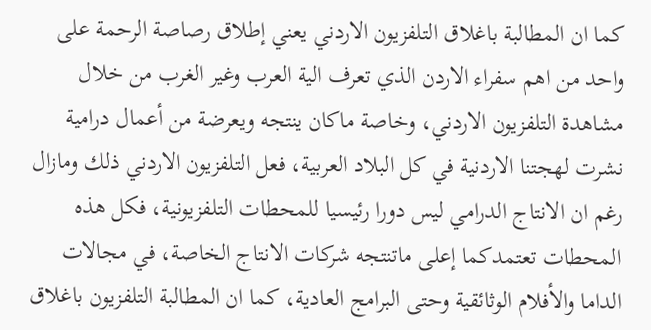كما ان المطالبة باغلاق التلفزيون الاردني يعني إطلاق رصاصة الرحمة على واحد من اهم سفراء الاردن الذي تعرف الية العرب وغير الغرب من خلال مشاهدة التلفزيون الاردني، وخاصة ماكان ينتجه ويعرضة من أعمال درامية نشرت لهجتنا الاردنية في كل البلاد العربية، فعل التلفزيون الاردني ذلك ومازال رغم ان الانتاج الدرامي ليس دورا رئيسيا للمحطات التلفزيونية، فكل هذه المحطات تعتمدكما إعلى ماتنتجه شركات الانتاج الخاصة، في مجالات الداما والأفلام الوثائقية وحتى البرامج العادية، كما ان المطالبة التلفزيون باغلاق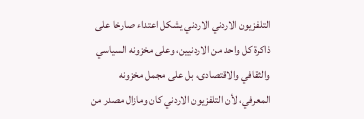التلفزيون الاردني الاردني يشكل اعتداء صارخا على ذاكرة كل واحد من الاردنيين، وعلى مخزونه السياسي والثقافي والاقتصادى، بل على مجمل مخزونه المعرفي، لأن التلفزيون الاردني كان ومازال مصدر من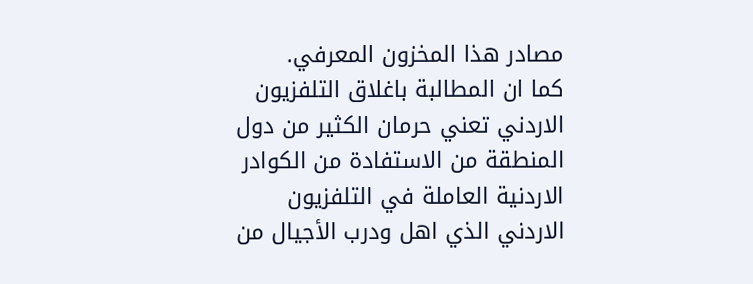مصادر هذا المخزون المعرفي.
كما ان المطالبة باغلاق التلفزيون الاردني تعني حرمان الكثير من دول المنطقة من الاستفادة من الكوادر الاردنية العاملة في التلفزيون الاردني الذي اهل ودرب الأجيال من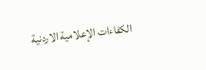الكفاءات الإعلامية الاردنية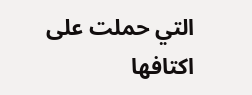التي حملت على اكتافها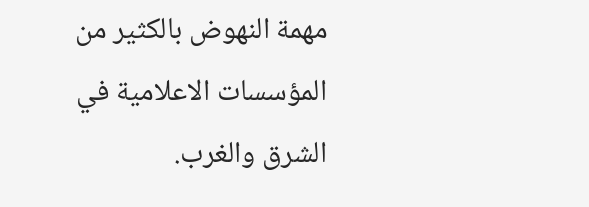مهمة النهوض بالكثير من المؤسسات الاعلامية في الشرق والغرب.